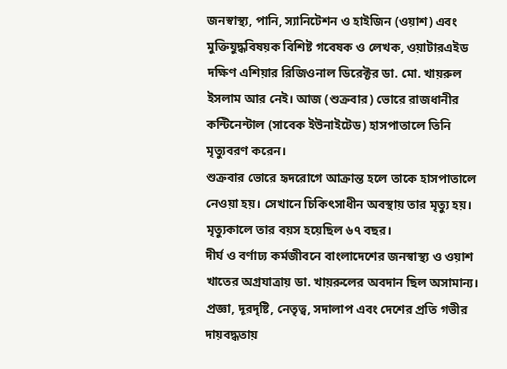জনস্বাস্থ্য, পানি, স্যানিটেশন ও হাইজিন (ওয়াশ) এবং মুক্তিযুদ্ধবিষয়ক বিশিষ্ট গবেষক ও লেখক, ওয়াটারএইড দক্ষিণ এশিয়ার রিজিওনাল ডিরেক্টর ডা. মো. খায়রুল ইসলাম আর নেই। আজ (শুক্রবার) ভোরে রাজধানীর কন্টিনেন্টাল (সাবেক ইউনাইটেড) হাসপাতালে তিনি মৃত্যুবরণ করেন।
শুক্রবার ভোরে হৃদরোগে আক্রান্ত হলে তাকে হাসপাতালে নেওয়া হয়। সেখানে চিকিৎসাধীন অবস্থায় তার মৃত্যু হয়। মৃত্যুকালে তার বয়স হয়েছিল ৬৭ বছর।
দীর্ঘ ও বর্ণাঢ্য কর্মজীবনে বাংলাদেশের জনস্বাস্থ্য ও ওয়াশ খাতের অগ্রযাত্রায় ডা. খায়রুলের অবদান ছিল অসামান্য। প্রজ্ঞা, দূরদৃষ্টি, নেতৃত্ব, সদালাপ এবং দেশের প্রতি গভীর দায়বদ্ধতায়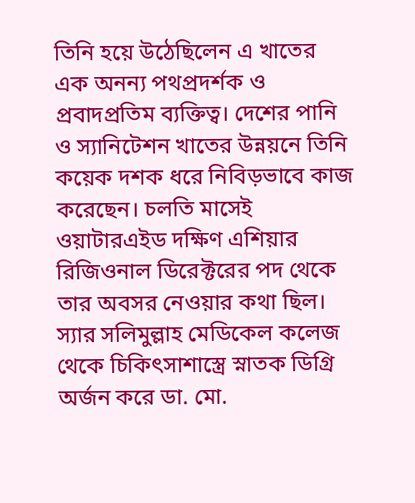তিনি হয়ে উঠেছিলেন এ খাতের এক অনন্য পথপ্রদর্শক ও প্রবাদপ্রতিম ব্যক্তিত্ব। দেশের পানি ও স্যানিটেশন খাতের উন্নয়নে তিনি কয়েক দশক ধরে নিবিড়ভাবে কাজ করেছেন। চলতি মাসেই ওয়াটারএইড দক্ষিণ এশিয়ার রিজিওনাল ডিরেক্টরের পদ থেকে তার অবসর নেওয়ার কথা ছিল।
স্যার সলিমুল্লাহ মেডিকেল কলেজ থেকে চিকিৎসাশাস্ত্রে স্নাতক ডিগ্রি অর্জন করে ডা. মো.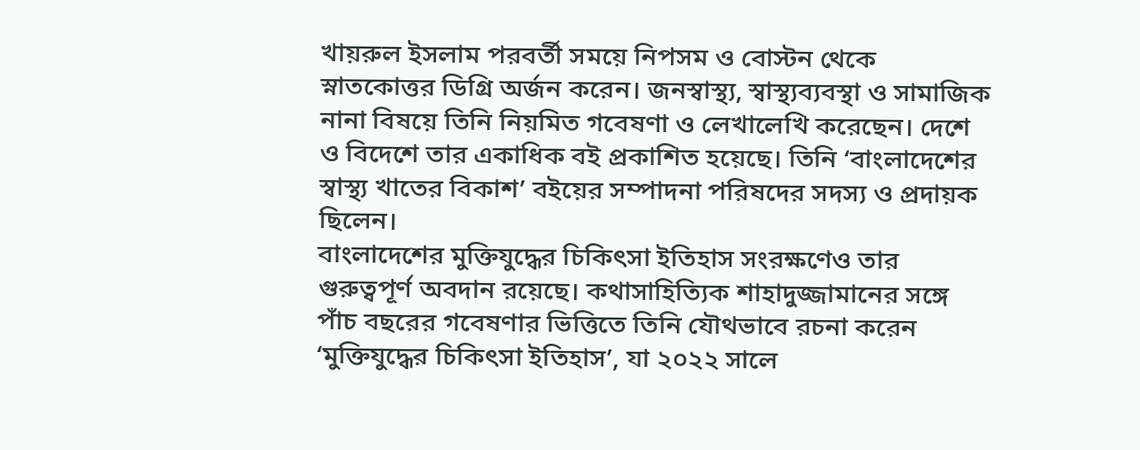খায়রুল ইসলাম পরবর্তী সময়ে নিপসম ও বোস্টন থেকে স্নাতকোত্তর ডিগ্রি অর্জন করেন। জনস্বাস্থ্য, স্বাস্থ্যব্যবস্থা ও সামাজিক নানা বিষয়ে তিনি নিয়মিত গবেষণা ও লেখালেখি করেছেন। দেশে ও বিদেশে তার একাধিক বই প্রকাশিত হয়েছে। তিনি ‘বাংলাদেশের স্বাস্থ্য খাতের বিকাশ’ বইয়ের সম্পাদনা পরিষদের সদস্য ও প্রদায়ক ছিলেন।
বাংলাদেশের মুক্তিযুদ্ধের চিকিৎসা ইতিহাস সংরক্ষণেও তার গুরুত্বপূর্ণ অবদান রয়েছে। কথাসাহিত্যিক শাহাদুজ্জামানের সঙ্গে পাঁচ বছরের গবেষণার ভিত্তিতে তিনি যৌথভাবে রচনা করেন ‘মুক্তিযুদ্ধের চিকিৎসা ইতিহাস’, যা ২০২২ সালে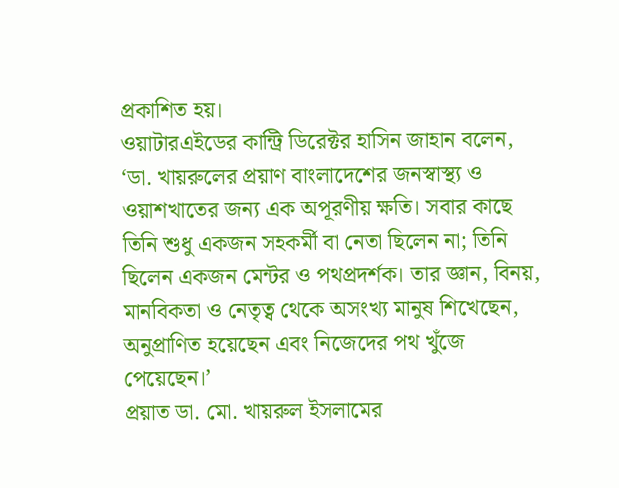প্রকাশিত হয়।
ওয়াটারএইডের কান্ট্রি ডিরেক্টর হাসিন জাহান বলেন, ‘ডা. খায়রুলের প্রয়াণ বাংলাদেশের জনস্বাস্থ্য ও ওয়াশখাতের জন্য এক অপূরণীয় ক্ষতি। সবার কাছে তিনি শুধু একজন সহকর্মী বা নেতা ছিলেন না; তিনি ছিলেন একজন মেন্টর ও পথপ্রদর্শক। তার জ্ঞান, বিনয়, মানবিকতা ও নেতৃত্ব থেকে অসংখ্য মানুষ শিখেছেন, অনুপ্রাণিত হয়েছেন এবং নিজেদের পথ খুঁজে পেয়েছেন।’
প্রয়াত ডা. মো. খায়রুল ইসলামের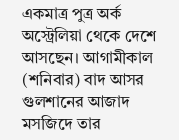একমাত্র পুত্র অর্ক অস্ট্রেলিয়া থেকে দেশে আসছেন। আগামীকাল (শনিবার) বাদ আসর গুলশানের আজাদ মসজিদে তার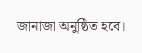জানাজা অনুষ্ঠিত হবে।